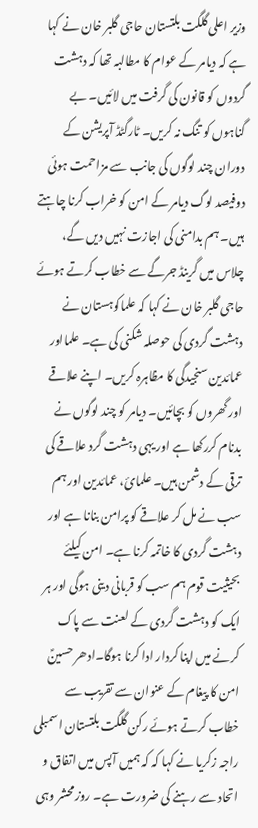وزیر اعلی گلگت بلتستان حاجی گلبر خان نے کہا ہے کہ دیامر کے عوام کا مطالبہ تھا کہ دہشت گردوں کو قانون کی گرفت میں لائیں۔ بے گناہوں کو تنگ نہ کریں۔ ٹارگٹڈ آپریشن کے دوران چند لوگوں کی جانب سے مزاحمت ہوئی دوفیصد لوگ دیامر کے امن کو خراب کرنا چاہتے ہیں۔ ہم بدامنی کی اجازت نہیں دیں گے، چلاس میں گرینڈ جرگے سے خطاب کرتے ہوئے حاجی گلبر خان نے کہا کہ علماکوہستان نے دہشت گردی کی حوصلہ شکنی کی ہے۔ علمااور عمائدین سنجیدگی کا مظاہرہ کریں۔ اپنے علاقے اور گھروں کو بچائیں۔ دیامر کو چند لوگوں نے بدنام کررکھا ہے اور یہی دہشت گرد علاقے کی ترقی کے دشمن ہیں۔ علمائ، عمائدین اور ہم سب نے مل کر علاقے کو پرامن بنانا ہے اور دہشت گردی کا خاتمہ کرنا ہے۔ امن کیلئے بحیثیت قوم ہم سب کو قربانی دینی ہوگی اور ہر ایک کو دہشت گردی کے لعنت سے پاک کرنے میں اپنا کردار ادا کرنا ہوگا۔ادھر حسینؑ امن کا پیغام کے عنوان سے تقریب سے خطاب کرتے ہوئے رکن گلگت بلتستان اسمبلی راجہ زکریا نے کہا کہ کہ ہمیں آپس میں اتفاق و اتحاد سے رہنے کی ضرورت ہے۔ روز محشر وہی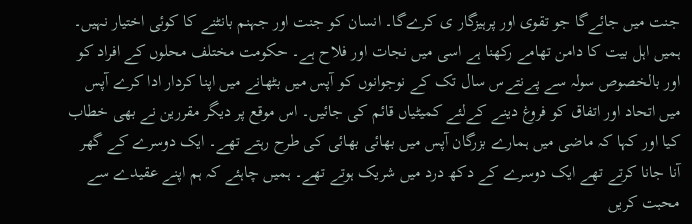جنت میں جائےگا جو تقوی اور پرہیزگار ی کرےگا۔ انسان کو جنت اور جہنم بانٹنے کا کوئی اختیار نہیں۔ ہمیں اہل بیت کا دامن تھامے رکھنا ہے اسی میں نجات اور فلاح ہے۔ حکومت مختلف محلوں کے افراد کو اور بالخصوص سولہ سے پےنتےس سال تک کے نوجوانوں کو آپس میں بٹھانے میں اپنا کردار ادا کرے آپس میں اتحاد اور اتفاق کو فروغ دینے کےلئے کمیٹیاں قائم کی جائیں۔ اس موقع پر دیگر مقررین نے بھی خطاب کیا اور کہا کہ ماضی میں ہمارے بزرگان آپس میں بھائی بھائی کی طرح رہتے تھے۔ ایک دوسرے کے گھر آنا جانا کرتے تھے ایک دوسرے کے دکھ درد میں شریک ہوتے تھے۔ ہمیں چاہئے کہ ہم اپنے عقیدے سے محبت کریں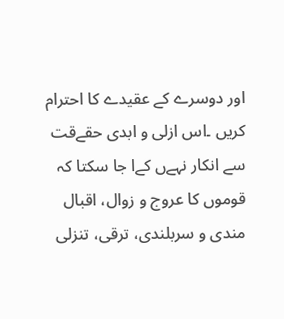اور دوسرے کے عقیدے کا احترام کریں ۔اس ازلی و ابدی حقےقت سے انکار نہےں کےا جا سکتا کہ قوموں کا عروج و زوال، اقبال مندی و سربلندی، ترقی، تنزلی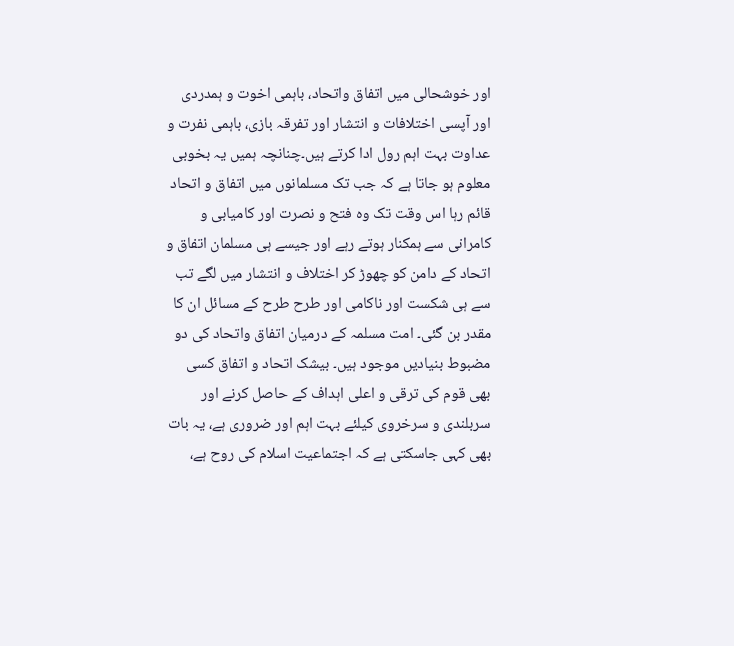اور خوشحالی میں اتفاق واتحاد، باہمی اخوت و ہمدردی اور آپسی اختلافات و انتشار اور تفرقہ بازی، باہمی نفرت و عداوت بہت اہم رول ادا کرتے ہیں۔چنانچہ ہمیں یہ بخوبی معلوم ہو جاتا ہے کہ جب تک مسلمانوں میں اتفاق و اتحاد قائم رہا اس وقت تک وہ فتح و نصرت اور کامیابی و کامرانی سے ہمکنار ہوتے رہے اور جیسے ہی مسلمان اتفاق و اتحاد کے دامن کو چھوڑ کر اختلاف و انتشار میں لگے تب سے ہی شکست اور ناکامی اور طرح طرح کے مسائل ان کا مقدر بن گئی۔ امت مسلمہ کے درمیان اتفاق واتحاد کی دو مضبوط بنیادیں موجود ہیں۔ بیشک اتحاد و اتفاق کسی بھی قوم کی ترقی و اعلی اہداف کے حاصل کرنے اور سربلندی و سرخروی کیلئے بہت اہم اور ضروری ہے، یہ بات بھی کہی جاسکتی ہے کہ اجتماعیت اسلام کی روح ہے،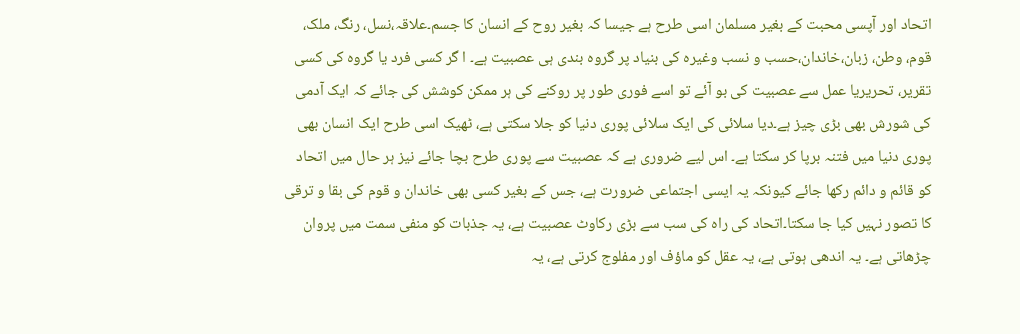اتحاد اور آپسی محبت کے بغیر مسلمان اسی طرح ہے جیسا کہ بغیر روح کے انسان کا جسم۔علاقہ،نسل، رنگ، ملک، قوم، وطن، زبان،خاندان،حسب و نسب وغیرہ کی بنیاد پر گروہ بندی ہی عصبیت ہے۔ ا گر کسی فرد یا گروہ کی کسی تقریر، تحریریا عمل سے عصبیت کی بو آئے تو اسے فوری طور پر روکنے کی ہر ممکن کوشش کی جائے کہ ایک آدمی کی شورش بھی بڑی چیز ہے۔دیا سلائی کی ایک سلائی پوری دنیا کو جلا سکتی ہے، ٹھیک اسی طرح ایک انسان بھی پوری دنیا میں فتنہ برپا کر سکتا ہے۔ اس لیے ضروری ہے کہ عصبیت سے پوری طرح بچا جائے نیز ہر حال میں اتحاد کو قائم و دائم رکھا جائے کیونکہ یہ ایسی اجتماعی ضرورت ہے، جس کے بغیر کسی بھی خاندان و قوم کی بقا و ترقی کا تصور نہیں کیا جا سکتا۔اتحاد کی راہ کی سب سے بڑی رکاوٹ عصبیت ہے، یہ جذبات کو منفی سمت میں پروان چڑھاتی ہے۔ یہ اندھی ہوتی ہے، یہ عقل کو ماؤف اور مفلوج کرتی ہے، یہ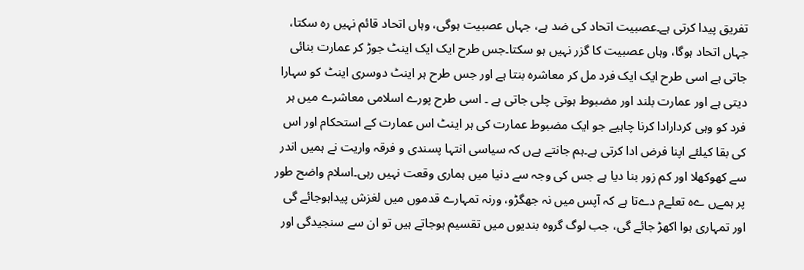تفریق پیدا کرتی ہے۔عصبیت اتحاد کی ضد ہے، جہاں عصبیت ہوگی، وہاں اتحاد قائم نہیں رہ سکتا، جہاں اتحاد ہوگا، وہاں عصبیت کا گزر نہیں ہو سکتا۔جس طرح ایک ایک اینٹ جوڑ کر عمارت بنائی جاتی ہے اسی طرح ایک ایک فرد مل کر معاشرہ بنتا ہے اور جس طرح ہر اینٹ دوسری اینٹ کو سہارا دیتی ہے اور عمارت بلند اور مضبوط ہوتی چلی جاتی ہے ۔ اسی طرح پورے اسلامی معاشرے میں ہر فرد کو وہی کردارادا کرنا چاہیے جو ایک مضبوط عمارت کی ہر اینٹ اس عمارت کے استحکام اور اس کی بقا کیلئے اپنا فرض ادا کرتی ہے۔ہم جانتے ہےں کہ سیاسی انتہا پسندی و فرقہ واریت نے ہمیں اندر سے کھوکھلا اور کم زور بنا دیا ہے جس کی وجہ سے دنیا میں ہماری وقعت نہیں رہی۔اسلام واضح طور پر ہمےں ےہ تعلےم دےتا ہے کہ آپس میں نہ جھگڑو، ورنہ تمہارے قدموں میں لغزش پیداہوجائے گی اور تمہاری ہوا اکھڑ جائے گی، جب لوگ گروہ بندیوں میں تقسیم ہوجاتے ہیں تو ان سے سنجیدگی اور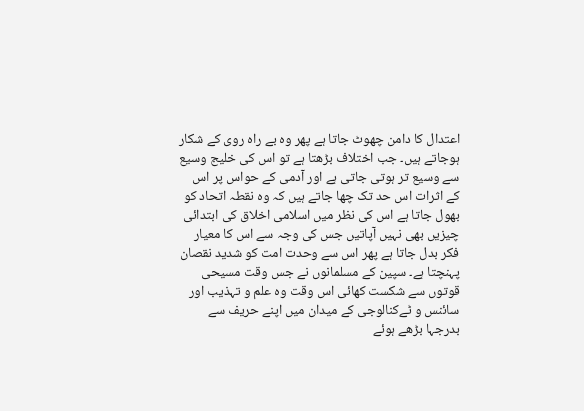اعتدال کا دامن چھوٹ جاتا ہے پھر وہ بے راہ روی کے شکار ہوجاتے ہیں۔ جب اختلاف بڑھتا ہے تو اس کی خلیج وسیع سے وسیع تر ہوتی جاتی ہے اور آدمی کے حواس پر اس کے اثرات اس حد تک چھا جاتے ہیں کہ وہ نقطہ اتحاد کو بھول جاتا ہے اس کی نظر میں اسلامی اخلاق کی ابتدائی چیزیں بھی نہیں آپاتیں جس کی وجہ سے اس کا معیار فکر بدل جاتا ہے پھر اس سے وحدت امت کو شدید نقصان پہنچتا ہے۔ سپین کے مسلمانوں نے جس وقت مسیحی قوتوں سے شکست کھائی اس وقت وہ علم و تہذیب اور سائنس و ٹےکنالوجی کے میدان میں اپنے حریف سے بدرجہا بڑھے ہوئے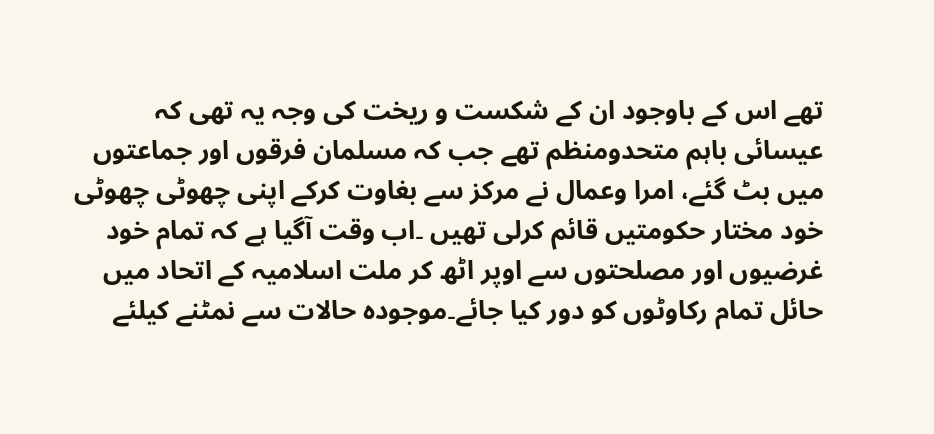تھے اس کے باوجود ان کے شکست و ریخت کی وجہ یہ تھی کہ عیسائی باہم متحدومنظم تھے جب کہ مسلمان فرقوں اور جماعتوں میں بٹ گئے، امرا وعمال نے مرکز سے بغاوت کرکے اپنی چھوٹی چھوٹی خود مختار حکومتیں قائم کرلی تھیں ۔اب وقت آگیا ہے کہ تمام خود غرضیوں اور مصلحتوں سے اوپر اٹھ کر ملت اسلامیہ کے اتحاد میں حائل تمام رکاوٹوں کو دور کیا جائے۔موجودہ حالات سے نمٹنے کیلئے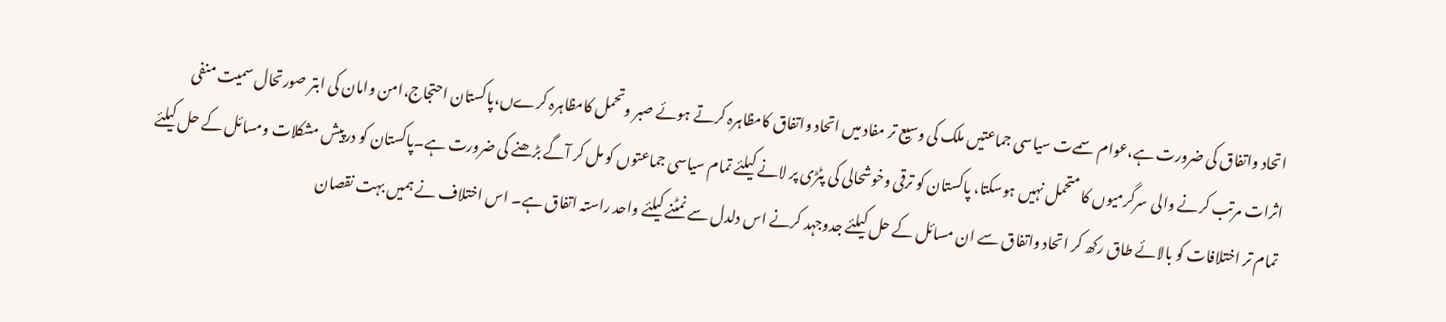اتحاد واتفاق کی ضرورت ہے،عوام سمےت سیاسی جماعتیں ملک کی وسیع تر مفاد میں اتحاد واتفاق کامظاہرہ کرتے ہوئے صبر وتحمل کامظاہرہ کرےں،پاکستان احتجاج،امن وامان کی ابتر صورتحال سمیت منفی اثرات مرتب کرنے والی سرگرمیوں کا متحمل نہیں ہوسکتا، پاکستان کو ترقی وخوشحالی کی پٹڑی پر لانے کیلئے تمام سیاسی جماعتوں کو مل کر آگے بڑھنے کی ضرورت ہے۔پاکستان کو درپیش مشکلات ومسائل کے حل کیلئے تمام تر اختلافات کو بالائے طاق رکھ کر اتحاد واتفاق سے ان مسائل کے حل کیلئے جدوجہد کرنے اس دلدل سے نمٹنے کیلئے واحد راستہ اتفاق ہے۔ اس اختلاف نے ہمیں بہت نقصان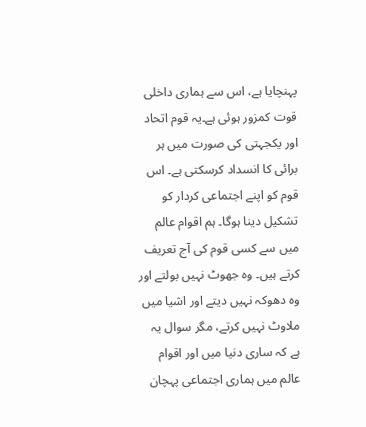پہنچایا ہے، اس سے ہماری داخلی قوت کمزور ہوئی ہے۔یہ قوم اتحاد اور یکجہتی کی صورت میں ہر برائی کا انسداد کرسکتی ہے۔ اس قوم کو اپنے اجتماعی کردار کو تشکیل دینا ہوگا۔ ہم اقوام عالم میں سے کسی قوم کی آج تعریف کرتے ہیں۔ وہ جھوٹ نہیں بولتے اور وہ دھوکہ نہیں دیتے اور اشیا میں ملاوٹ نہیں کرتے، مگر سوال یہ ہے کہ ساری دنیا میں اور اقوام عالم میں ہماری اجتماعی پہچان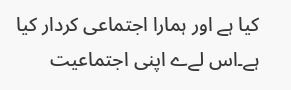کیا ہے اور ہمارا اجتماعی کردار کیا ہے۔اس لےے اپنی اجتماعیت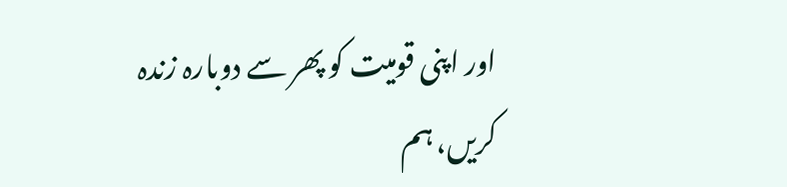اور اپنی قومیت کو پھر سے دوبارہ زندہ کریں، ہم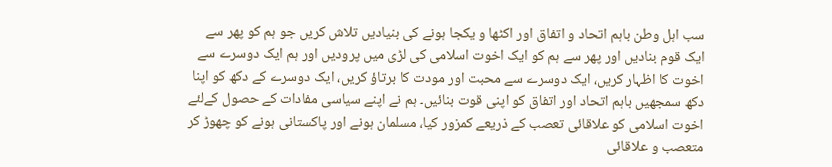سب اہل وطن باہم اتحاد و اتفاق اور اکٹھا و یکجا ہونے کی بنیادیں تلاش کریں جو ہم کو پھر سے ایک قوم بنادیں اور پھر سے ہم کو ایک اخوت اسلامی کی لڑی میں پرودیں اور ہم ایک دوسرے سے اخوت کا اظہار کریں، ایک دوسرے سے محبت اور مودت کا برتاؤ کریں، ایک دوسرے کے دکھ کو اپنا دکھ سمجھیں باہم اتحاد اور اتفاق کو اپنی قوت بنائیں۔ ہم نے اپنے سیاسی مفادات کے حصول کےلئے اخوت اسلامی کو علاقائی تعصب کے ذریعے کمزور کیا، مسلمان ہونے اور پاکستانی ہونے کو چھوڑ کر متعصب و علاقائی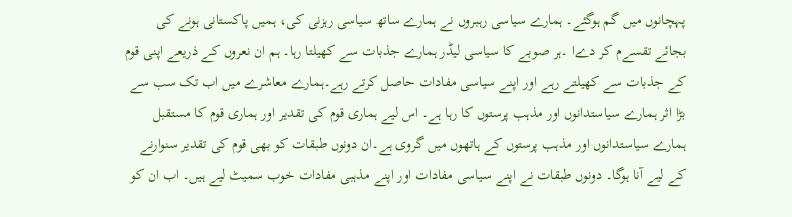پہچانوں میں گم ہوگئے۔ ہمارے سیاسی رہبروں نے ہمارے ساتھ سیاسی رہزنی کی، ہمیں پاکستانی ہونے کی بجائے تقسےم کر دےا ۔ہر صوبے کا سیاسی لیڈر ہمارے جذبات سے کھیلتا رہا۔ ہم ان نعروں کے ذریعے اپنی قوم کے جذبات سے کھیلتے رہے اور اپنے سیاسی مفادات حاصل کرتے رہے۔ہمارے معاشرے میں اب تک سب سے بڑا اثر ہمارے سیاستدانوں اور مذہب پرستوں کا رہا ہے۔ اس لیے ہماری قوم کی تقدیر اور ہماری قوم کا مستقبل ہمارے سیاستدانوں اور مذہب پرستوں کے ہاتھوں میں گروی ہے۔ان دونوں طبقات کو بھی قوم کی تقدیر سنوارنے کے لیے آنا ہوگا۔ دونوں طبقات نے اپنے سیاسی مفادات اور اپنے مذہبی مفادات خوب سمیٹ لیے ہیں۔ اب ان کو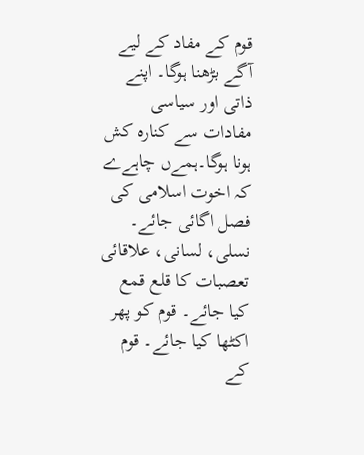قوم کے مفاد کے لیے آگے بڑھنا ہوگا۔ اپنے ذاتی اور سیاسی مفادات سے کنارہ کش ہونا ہوگا۔ہمےں چاہےے کہ اخوت اسلامی کی فصل اگائی جائے۔ نسلی، لسانی، علاقائی تعصبات کا قلع قمع کیا جائے۔ قوم کو پھر اکٹھا کیا جائے۔ قوم کے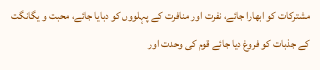مشترکات کو ابھارا جائے، نفرت اور منافرت کے پہلووں کو دبایا جائے، محبت و یگانگت کے جذبات کو فروغ دیا جائے قوم کی وحدت اور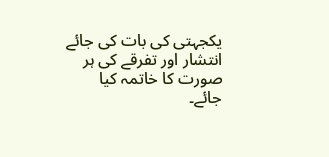یکجہتی کی بات کی جائے انتشار اور تفرقے کی ہر صورت کا خاتمہ کیا جائے۔